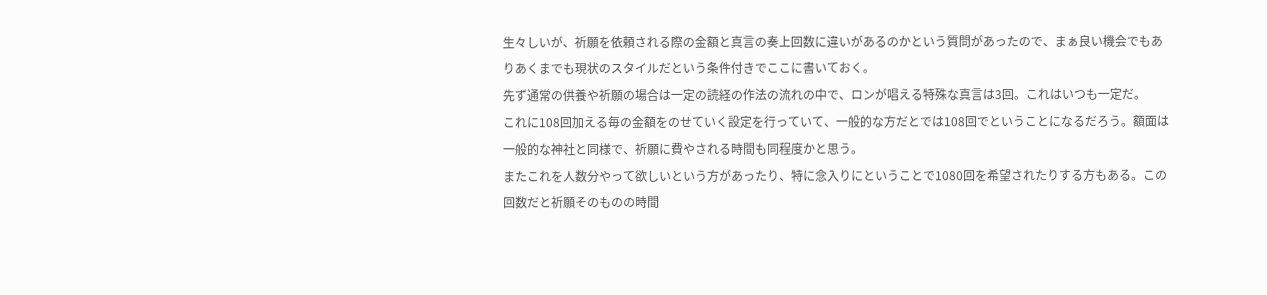生々しいが、祈願を依頼される際の金額と真言の奏上回数に違いがあるのかという質問があったので、まぁ良い機会でもありあくまでも現状のスタイルだという条件付きでここに書いておく。
先ず通常の供養や祈願の場合は一定の読経の作法の流れの中で、ロンが唱える特殊な真言は3回。これはいつも一定だ。
これに108回加える毎の金額をのせていく設定を行っていて、一般的な方だとでは108回でということになるだろう。額面は一般的な神社と同様で、祈願に費やされる時間も同程度かと思う。
またこれを人数分やって欲しいという方があったり、特に念入りにということで1080回を希望されたりする方もある。この回数だと祈願そのものの時間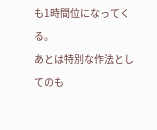も1時間位になってくる。
あとは特別な作法としてのも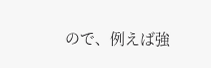ので、例えば強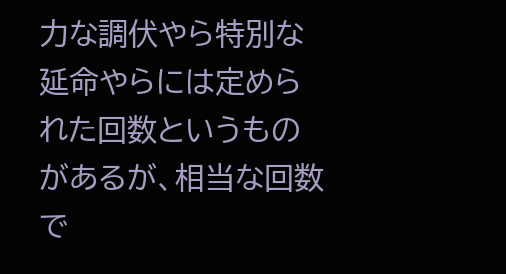力な調伏やら特別な延命やらには定められた回数というものがあるが、相当な回数で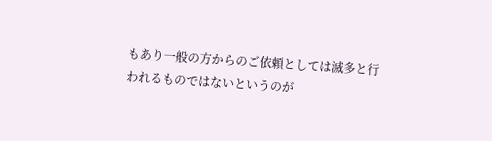もあり一般の方からのご依頼としては滅多と行われるものではないというのが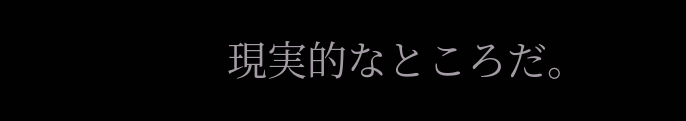現実的なところだ。